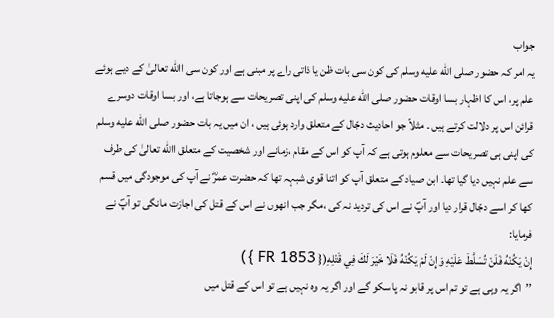جواب
یہ امر کہ حضور صلى الله عليه وسلم کی کون سی بات ظن یا ذاتی راے پر مبنی ہے اور کون سی االله تعالیٰ کے دیے ہوئے علم پر، اس کا اظہار بسا اوقات حضور صلى الله عليه وسلم کی اپنی تصریحات سے ہوجاتا ہے، اور بسا اوقات دوسرے قرائن اس پر دلالت کرتے ہیں ۔ مثلاً جو احادیث دجّال کے متعلق وارد ہوئی ہیں ، ان میں یہ بات حضور صلى الله عليه وسلم کی اپنی ہی تصریحات سے معلوم ہوتی ہے کہ آپ کو اس کے مقام ،زمانے اور شخصیت کے متعلق االله تعالیٰ کی طرف سے علم نہیں دیا گیا تھا۔ ابن صیاد کے متعلق آپ کو اتنا قوی شبہہ تھا کہ حضرت عمرؓ نے آپ کی موجودگی میں قسم کھا کر اسے دجّال قرار دیا اور آپؐ نے اس کی تردید نہ کی ،مگر جب انھوں نے اس کے قتل کی اجازت مانگی تو آپؐ نے فرمایا:
إِنْ يَكُنْهُ فَلَنْ تُسَلَّطَ عَلَيْهِ وَإِنْ لَمْ يَكُنْهُ فَلَا خَيْرَ لَكَ فِي قَتْلِهِ({ FR 1853 })
’’اگر یہ وہی ہے تو تم اس پر قابو نہ پاسکو گے اور اگر یہ وہ نہیں ہے تو اس کے قتل میں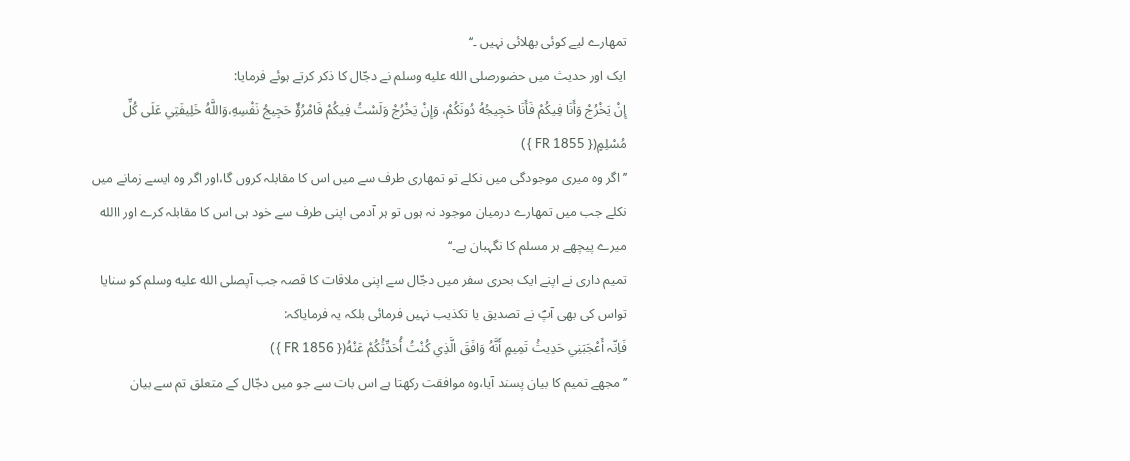تمھارے لیے کوئی بھلائی نہیں ۔‘‘
ایک اور حدیث میں حضورصلى الله عليه وسلم نے دجّال کا ذکر کرتے ہوئے فرمایا:
إِنْ يَخْرُجْ وَأَنَا فِيكُمْ فَأَنَا حَجِيجُهُ دُونَكُمْ، وَإِنْ يَخْرُجْ وَلَسْتُ فِيكُمْ فَامْرُؤٌ حَجِيجُ نَفْسِهِ،وَاللَّهُ خَلِيفَتِي عَلَى كُلِّ مُسْلِمٍ({ FR 1855 })
’’ اگر وہ میری موجودگی میں نکلے تو تمھاری طرف سے میں اس کا مقابلہ کروں گا،اور اگر وہ ایسے زمانے میں نکلے جب میں تمھارے درمیان موجود نہ ہوں تو ہر آدمی اپنی طرف سے خود ہی اس کا مقابلہ کرے اور االله میرے پیچھے ہر مسلم کا نگہبان ہے۔‘‘
تمیم داری نے اپنے ایک بحری سفر میں دجّال سے اپنی ملاقات کا قصہ جب آپصلى الله عليه وسلم کو سنایا تواس کی بھی آپؐ نے تصدیق یا تکذیب نہیں فرمائی بلکہ یہ فرمایاکہ:
فَاِنّہ أَعْجَبَنِي حَدِيثُ تَمِيمٍ أَنَّهُ وَافَقَ الَّذِي كُنْتُ أُحَدِّثُكُمْ عَنْهُ({ FR 1856 })
’’مجھے تمیم کا بیان پسند آیا،وہ موافقت رکھتا ہے اس بات سے جو میں دجّال کے متعلق تم سے بیان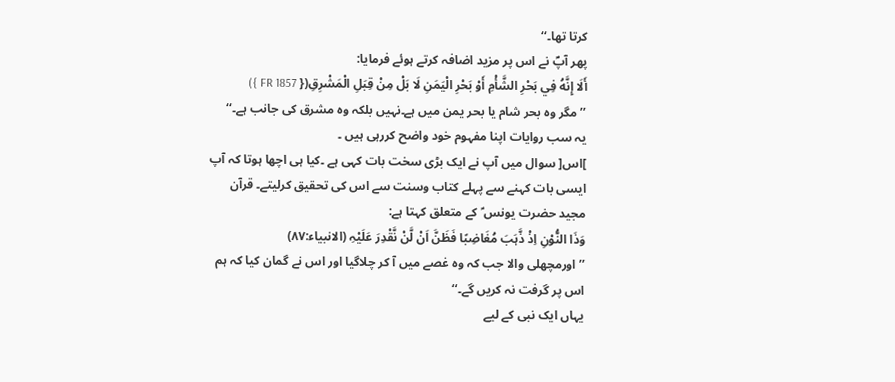کرتا تھا۔‘‘
پھر آپؐ نے اس پر مزید اضافہ کرتے ہوئے فرمایا:
أَلَا إِنَّهُ فِي بَحْرِ الشَّأْمِ أَوْ بَحْرِ الْيَمَنِ لَا بَلْ مِنْ قِبَلِ الْمَشْرِقِ({ FR 1857 })
’’ مگر وہ بحر شام یا بحر یمن میں ہے۔نہیں بلکہ وہ مشرق کی جانب ہے۔‘‘
یہ سب روایات اپنا مفہوم خود واضح کررہی ہیں ۔
]اس[ سوال میں آپ نے ایک بڑی سخت بات کہی ہے ۔کیا ہی اچھا ہوتا کہ آپ ایسی بات کہنے سے پہلے کتاب وسنت سے اس کی تحقیق کرلیتے۔ قرآن مجید حضرت یونس ؑ کے متعلق کہتا ہے:
وَذَا النُّوْنِ اِذْ ذَّہَبَ مُغَاضِبًا فَظَنَّ اَنْ لَّنْ نَّقْدِرَ عَلَيْہِ (الانبیاء:۸۷)
’’اورمچھلی والا جب کہ وہ غصے میں آ کر چلاگیا اور اس نے گمان کیا کہ ہم اس پر گرفت نہ کریں گے۔‘‘
یہاں ایک نبی کے لیے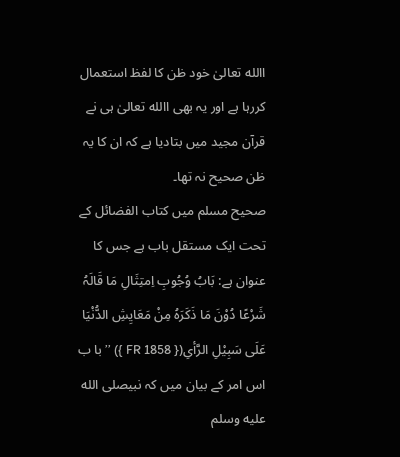االله تعالیٰ خود ظن کا لفظ استعمال کررہا ہے اور یہ بھی االله تعالیٰ ہی نے قرآن مجید میں بتادیا ہے کہ ان کا یہ ظن صحیح نہ تھا۔
صحیح مسلم میں کتاب الفضائل کے تحت ایک مستقل باب ہے جس کا عنوان ہے: بَابُ وُجُوبِ اِمتِثَالِ مَا قَالَہُ شَرْعًا دُوْنَ مَا ذَکَرَہُ مِنْ مَعَایِشِ الدُّنْیَا عَلَی سَبِیْلِ الرَّأیِ({ FR 1858 }) ’’ با ب اس امر کے بیان میں کہ نبیصلى الله عليه وسلم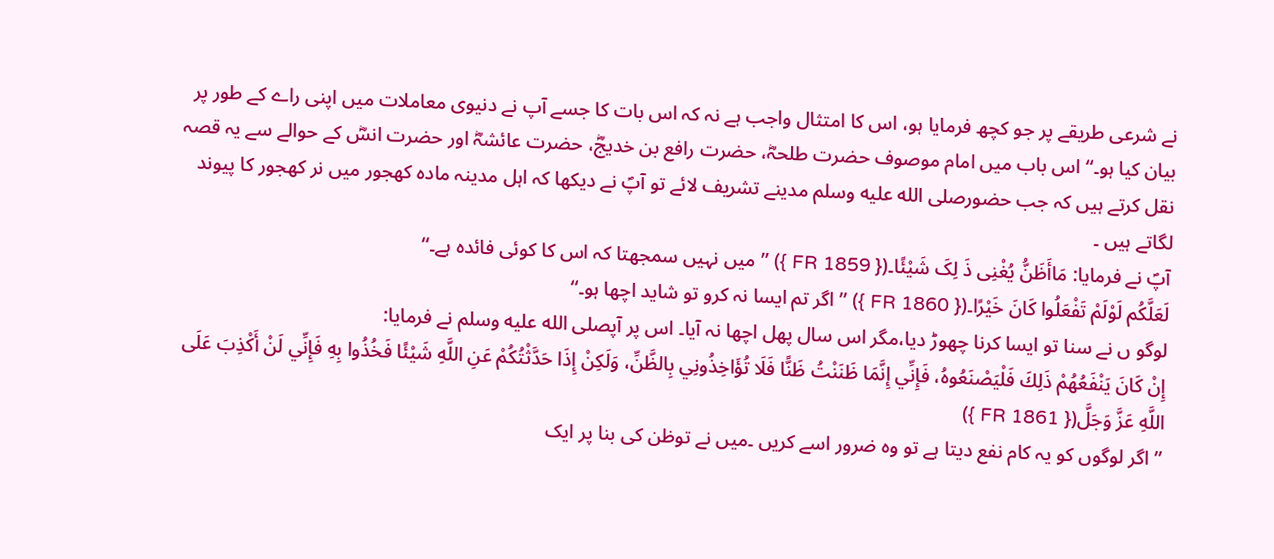نے شرعی طریقے پر جو کچھ فرمایا ہو، اس کا امتثال واجب ہے نہ کہ اس بات کا جسے آپ نے دنیوی معاملات میں اپنی راے کے طور پر بیان کیا ہو۔‘‘ اس باب میں امام موصوف حضرت طلحہؓ، حضرت رافع بن خدیجؓ، حضرت عائشہؓ اور حضرت انسؓ کے حوالے سے یہ قصہ نقل کرتے ہیں کہ جب حضورصلى الله عليه وسلم مدینے تشریف لائے تو آپؐ نے دیکھا کہ اہل مدینہ مادہ کھجور میں نر کھجور کا پیوند لگاتے ہیں ۔
آپؐ نے فرمایا: مَاأَظَنُّ یُغْنِی ذَ لِکَ شَیْئًا۔({ FR 1859 }) ’’میں نہیں سمجھتا کہ اس کا کوئی فائدہ ہے۔‘‘
لَعَلَّکُم لَوْلَمْ تَفْعَلُوا کَانَ خَیْرًا۔({ FR 1860 }) ’’اگر تم ایسا نہ کرو تو شاید اچھا ہو۔‘‘
لوگو ں نے سنا تو ایسا کرنا چھوڑ دیا،مگر اس سال پھل اچھا نہ آیا۔ اس پر آپصلى الله عليه وسلم نے فرمایا:
إِنْ كَانَ يَنْفَعُهُمْ ذَلِكَ فَلْيَصْنَعُوهُ، فَإِنِّي إِنَّمَا ظَنَنْتُ ظَنًّا فَلَا تُؤَاخِذُونِي بِالظَّنِّ، وَلَكِنْ إِذَا حَدَّثْتُكُمْ عَنِ اللَّهِ شَيْئًا فَخُذُوا بِهِ فَإِنِّي لَنْ أَكْذِبَ عَلَى اللَّهِ عَزَّ وَجَلَّ({ FR 1861 })
’’اگر لوگوں کو یہ کام نفع دیتا ہے تو وہ ضرور اسے کریں ۔میں نے توظن کی بنا پر ایک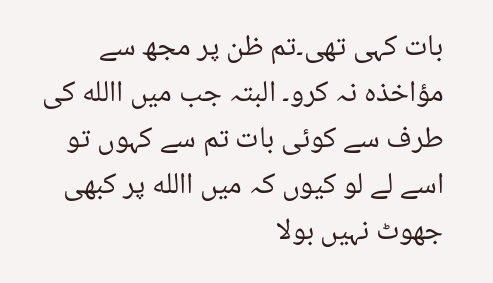بات کہی تھی۔تم ظن پر مجھ سے مؤاخذہ نہ کرو۔ البتہ جب میں االله کی طرف سے کوئی بات تم سے کہوں تو اسے لے لو کیوں کہ میں االله پر کبھی جھوٹ نہیں بولا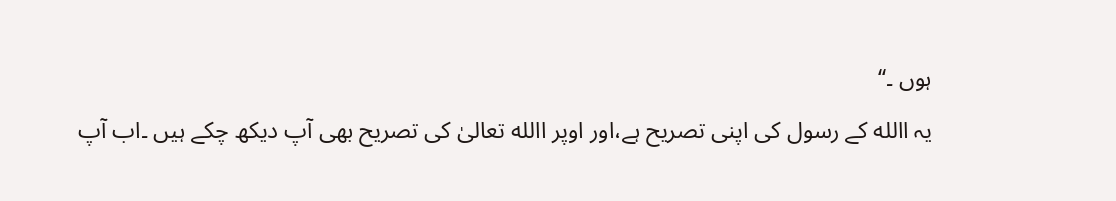ہوں ۔‘‘
یہ االله کے رسول کی اپنی تصریح ہے،اور اوپر االله تعالیٰ کی تصریح بھی آپ دیکھ چکے ہیں ۔اب آپ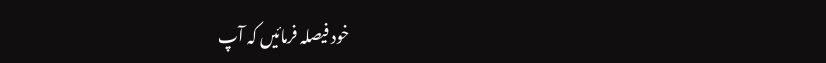خود فیصلہ فرمائیں کہ آپ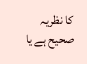کا نظریہ صحیح ہے یا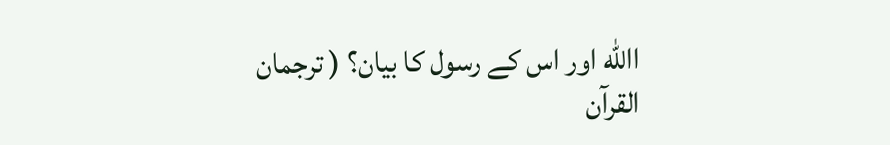االله اور اس کے رسول کا بیان؟ ( ترجمان القرآن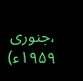،جنوری ۱۹۵۹ء)